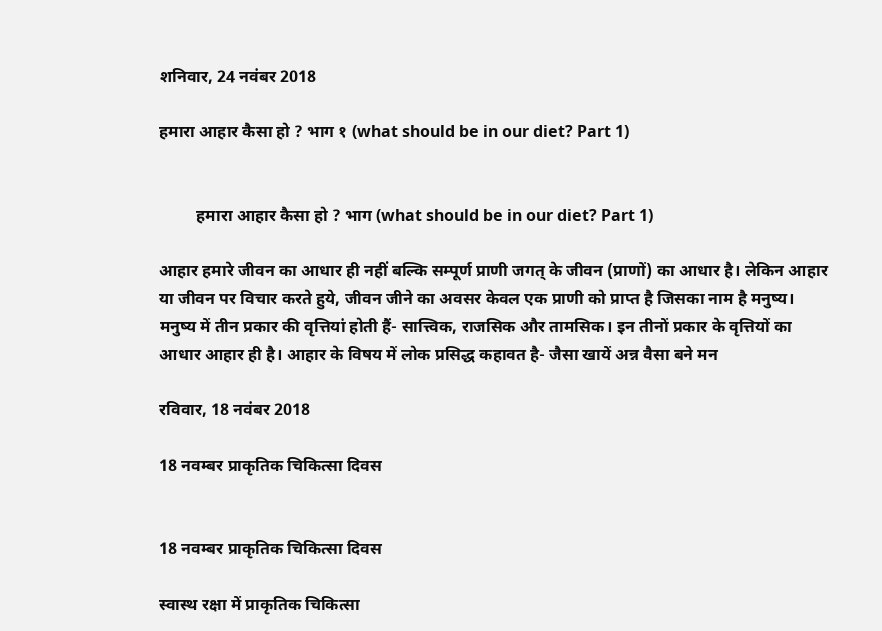शनिवार, 24 नवंबर 2018

हमारा आहार कैसा हो ? भाग १ (what should be in our diet? Part 1)


         हमारा आहार कैसा हो ? भाग (what should be in our diet? Part 1)

आहार हमारे जीवन का आधार ही नहीं बल्कि सम्पूर्ण प्राणी जगत् के जीवन (प्राणों) का आधार है। लेकिन आहार या जीवन पर विचार करते हुये, जीवन जीने का अवसर केवल एक प्राणी को प्राप्त है जिसका नाम है मनुष्य। मनुष्य में तीन प्रकार की वृत्तियां होती हैं- सात्त्विक, राजसिक और तामसिक। इन तीनों प्रकार के वृत्तियों का आधार आहार ही है। आहार के विषय में लोक प्रसिद्ध कहावत है- जैसा खायें अन्न वैसा बने मन

रविवार, 18 नवंबर 2018

18 नवम्बर प्राकृतिक चिकित्सा दिवस


18 नवम्बर प्राकृतिक चिकित्सा दिवस

स्वास्थ रक्षा में प्राकृतिक चिकित्सा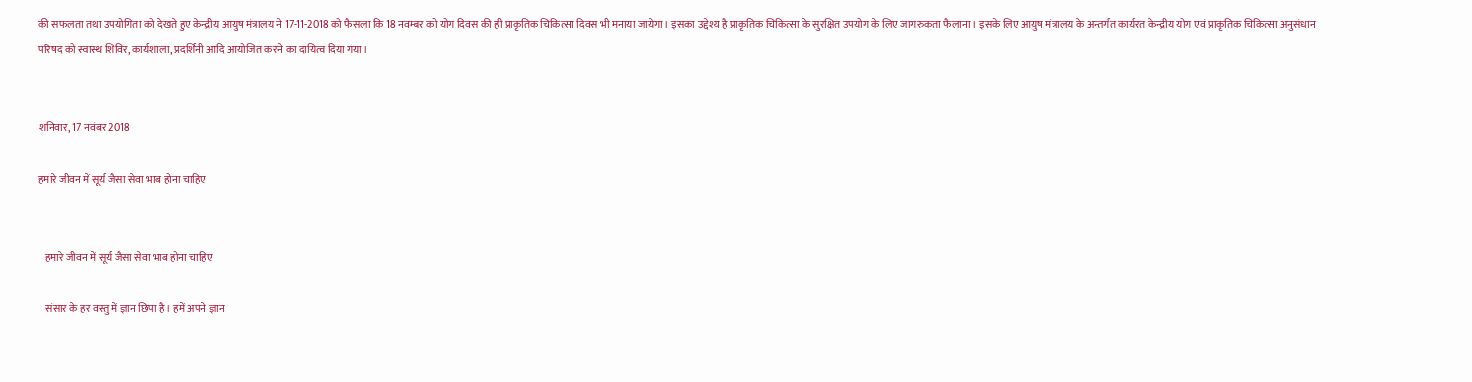की सफलता तथा उपयोगिता को देखते हुए केन्द्रीय आयुष मंत्रालय ने 17-11-2018 को फैसला कि 18 नवम्बर को योग दिवस की ही प्राकृतिक चिकित्सा दिवस भी मनाया जायेगा। इसका उद्देश्य है प्राकृतिक चिकित्सा के सुरक्षित उपयोग के लिए जागरुकता फैलाना। इसके लिए आयुष मंत्रालय के अन्तर्गत कार्यरत केन्द्रीय योग एवं प्राकृतिक चिकित्सा अनुसंधान परिषद को स्वास्थ शिविर, कार्यशाला, प्रदर्शिनी आदि आयोजित करने का दायित्व दिया गया।


शनिवार, 17 नवंबर 2018

हमारे जीवन में सूर्य जैसा सेवा भाब होना चाहिए


   हमारे जीवन में सूर्य जैसा सेवा भाब होना चाहिए

   संसार के हर वस्तु में ज्ञान छिपा है। हमें अपने ज्ञान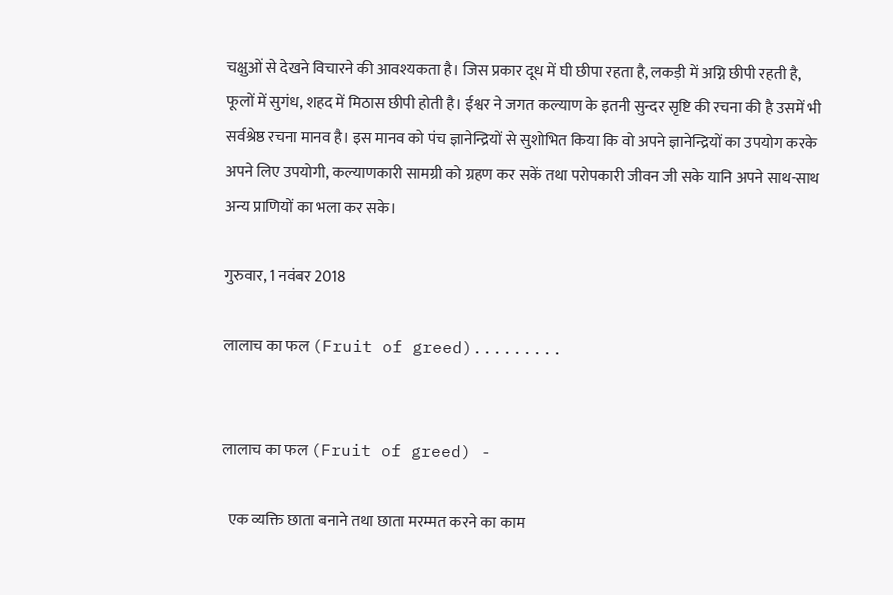चक्षुओं से देखने विचारने की आवश्यकता है। जिस प्रकार दूध में घी छीपा रहता है, लकड़ी में अग्नि छीपी रहती है, फूलों में सुगंध, शहद में मिठास छीपी होती है। ईश्वर ने जगत कल्याण के इतनी सुन्दर सृष्टि की रचना की है उसमें भी सर्वश्रेष्ठ रचना मानव है। इस मानव को पंच ज्ञानेन्द्रियों से सुशोभित किया कि वो अपने ज्ञानेन्द्रियों का उपयोग करके अपने लिए उपयोगी, कल्याणकारी सामग्री को ग्रहण कर सकें तथा परोपकारी जीवन जी सके यानि अपने साथ-साथ अन्य प्राणियों का भला कर सके।

गुरुवार, 1 नवंबर 2018

लालाच का फल (Fruit of greed).........


लालाच का फल (Fruit of greed) -

  एक व्यक्ति छाता बनाने तथा छाता मरम्मत करने का काम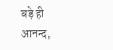बड़े ही आनन्द,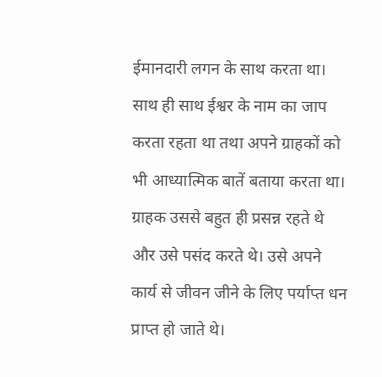ईमानदारी लगन के साथ करता था। साथ ही साथ ईश्वर के नाम का जाप करता रहता था तथा अपने ग्राहकों को भी आध्यात्मिक बातें बताया करता था। ग्राहक उससे बहुत ही प्रसन्न रहते थे और उसे पसंद करते थे। उसे अपने कार्य से जीवन जीने के लिए पर्याप्त धन प्राप्त हो जाते थे।